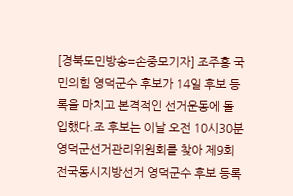[경북도민방송=손중모기자] 조주홍 국민의힘 영덕군수 후보가 14일 후보 등록을 마치고 본격적인 선거운동에 돌입했다.조 후보는 이날 오전 10시30분 영덕군선거관리위원회를 찾아 제9회 전국동시지방선거 영덕군수 후보 등록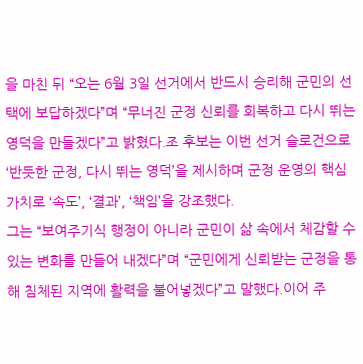을 마친 뒤 “오는 6월 3일 선거에서 반드시 승리해 군민의 선택에 보답하겠다”며 “무너진 군정 신뢰를 회복하고 다시 뛰는 영덕을 만들겠다”고 밝혔다.조 후보는 이번 선거 슬로건으로 ‘반듯한 군정, 다시 뛰는 영덕’을 제시하며 군정 운영의 핵심 가치로 ‘속도’, ‘결과’, ‘책임’을 강조했다.
그는 “보여주기식 행정이 아니라 군민이 삶 속에서 체감할 수 있는 변화를 만들어 내겠다”며 “군민에게 신뢰받는 군정을 통해 침체된 지역에 활력을 불어넣겠다”고 말했다.이어 주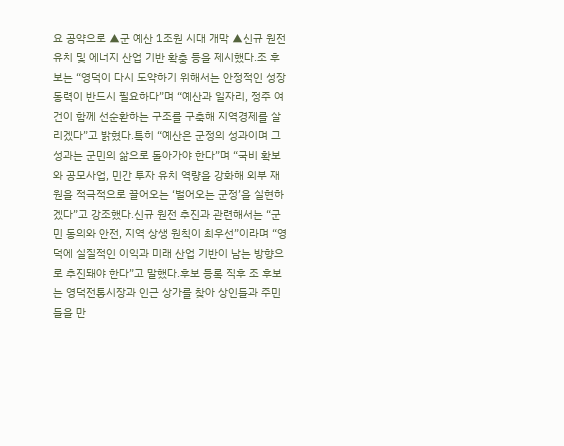요 공약으로 ▲군 예산 1조원 시대 개막 ▲신규 원전 유치 및 에너지 산업 기반 확충 등을 제시했다.조 후보는 “영덕이 다시 도약하기 위해서는 안정적인 성장동력이 반드시 필요하다”며 “예산과 일자리, 정주 여건이 함께 선순환하는 구조를 구축해 지역경제를 살리겠다”고 밝혔다.특히 “예산은 군정의 성과이며 그 성과는 군민의 삶으로 돌아가야 한다”며 “국비 확보와 공모사업, 민간 투자 유치 역량을 강화해 외부 재원을 적극적으로 끌어오는 ‘벌어오는 군정’을 실현하겠다”고 강조했다.신규 원전 추진과 관련해서는 “군민 동의와 안전, 지역 상생 원칙이 최우선”이라며 “영덕에 실질적인 이익과 미래 산업 기반이 남는 방향으로 추진돼야 한다”고 말했다.후보 등록 직후 조 후보는 영덕전통시장과 인근 상가를 찾아 상인들과 주민들을 만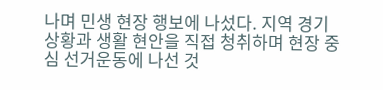나며 민생 현장 행보에 나섰다. 지역 경기 상황과 생활 현안을 직접 청취하며 현장 중심 선거운동에 나선 것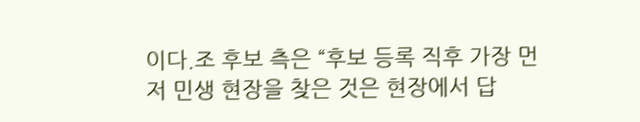이다.조 후보 측은 “후보 등록 직후 가장 먼저 민생 현장을 찾은 것은 현장에서 답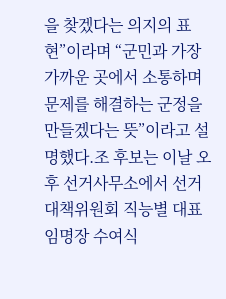을 찾겠다는 의지의 표현”이라며 “군민과 가장 가까운 곳에서 소통하며 문제를 해결하는 군정을 만들겠다는 뜻”이라고 설명했다.조 후보는 이날 오후 선거사무소에서 선거대책위원회 직능별 대표 임명장 수여식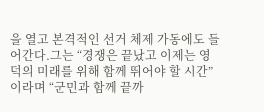을 열고 본격적인 선거 체제 가동에도 들어간다.그는 “경쟁은 끝났고 이제는 영덕의 미래를 위해 함께 뛰어야 할 시간”이라며 “군민과 함께 끝까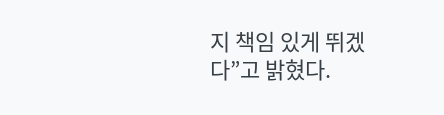지 책임 있게 뛰겠다”고 밝혔다.